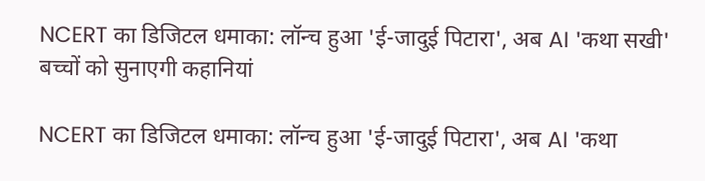NCERT का डिजिटल धमाका: लॉन्च हुआ 'ई-जादुई पिटारा', अब AI 'कथा सखी' बच्चों को सुनाएगी कहानियां

NCERT का डिजिटल धमाका: लॉन्च हुआ 'ई-जादुई पिटारा', अब AI 'कथा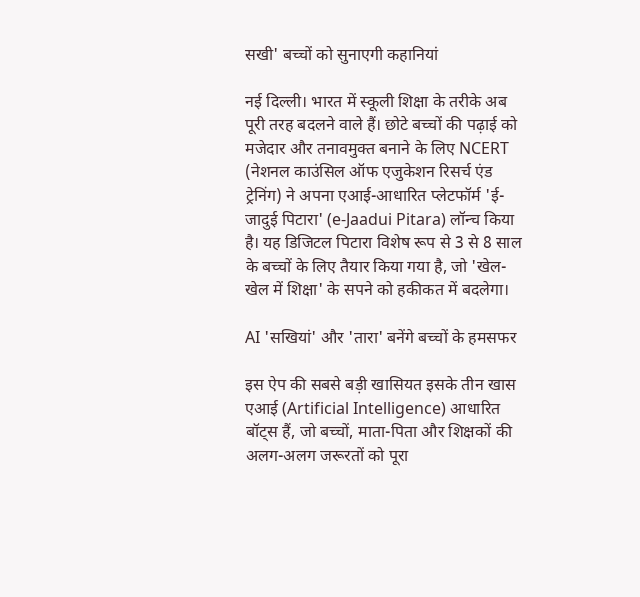सखी' बच्चों को सुनाएगी कहानियां

नई दिल्ली। भारत में स्कूली शिक्षा के तरीके अब पूरी तरह बदलने वाले हैं। छोटे बच्चों की पढ़ाई को मजेदार और तनावमुक्त बनाने के लिए NCERT (नेशनल काउंसिल ऑफ एजुकेशन रिसर्च एंड ट्रेनिंग) ने अपना एआई-आधारित प्लेटफॉर्म 'ई-जादुई पिटारा' (e-Jaadui Pitara) लॉन्च किया है। यह डिजिटल पिटारा विशेष रूप से 3 से 8 साल के बच्चों के लिए तैयार किया गया है, जो 'खेल-खेल में शिक्षा' के सपने को हकीकत में बदलेगा।

AI 'सखियां' और 'तारा' बनेंगे बच्चों के हमसफर

इस ऐप की सबसे बड़ी खासियत इसके तीन खास एआई (Artificial Intelligence) आधारित बॉट्स हैं, जो बच्चों, माता-पिता और शिक्षकों की अलग-अलग जरूरतों को पूरा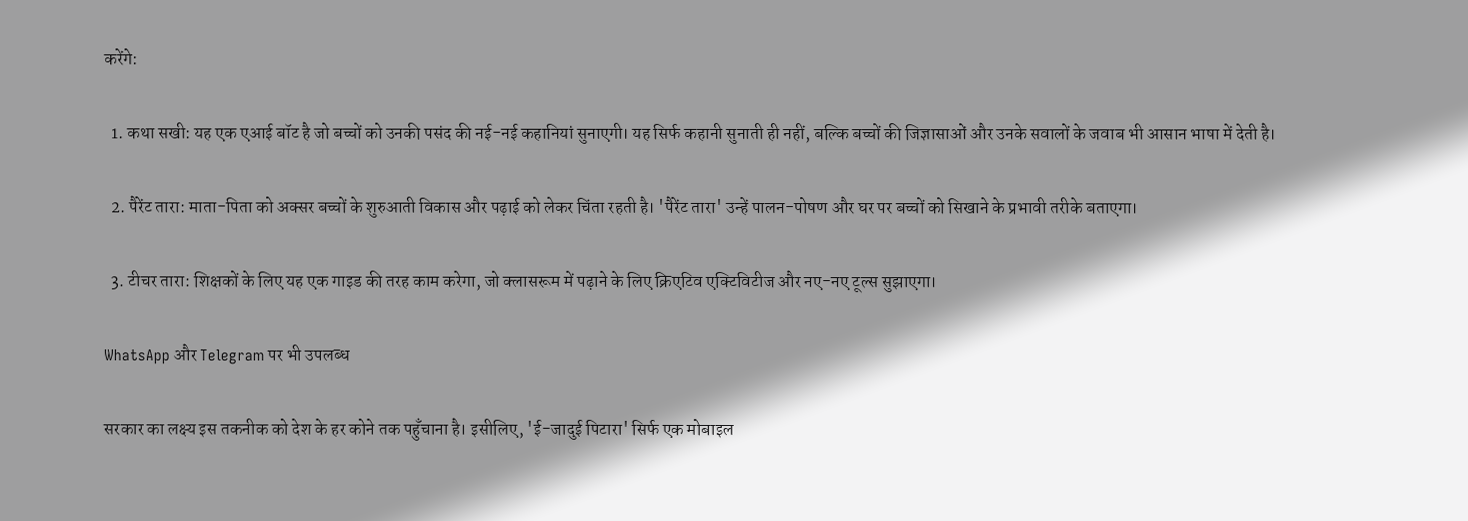करेंगे:

  1. कथा सखी: यह एक एआई बॉट है जो बच्चों को उनकी पसंद की नई-नई कहानियां सुनाएगी। यह सिर्फ कहानी सुनाती ही नहीं, बल्कि बच्चों की जिज्ञासाओं और उनके सवालों के जवाब भी आसान भाषा में देती है।

  2. पैरेंट तारा: माता-पिता को अक्सर बच्चों के शुरुआती विकास और पढ़ाई को लेकर चिंता रहती है। 'पैरेंट तारा' उन्हें पालन-पोषण और घर पर बच्चों को सिखाने के प्रभावी तरीके बताएगा।

  3. टीचर तारा: शिक्षकों के लिए यह एक गाइड की तरह काम करेगा, जो क्लासरूम में पढ़ाने के लिए क्रिएटिव एक्टिविटीज और नए-नए टूल्स सुझाएगा।

WhatsApp और Telegram पर भी उपलब्ध

सरकार का लक्ष्य इस तकनीक को देश के हर कोने तक पहुँचाना है। इसीलिए, 'ई-जादुई पिटारा' सिर्फ एक मोबाइल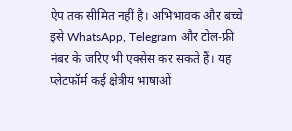ऐप तक सीमित नहीं है। अभिभावक और बच्चे इसे WhatsApp, Telegram और टोल-फ्री नंबर के जरिए भी एक्सेस कर सकते हैं। यह प्लेटफॉर्म कई क्षेत्रीय भाषाओं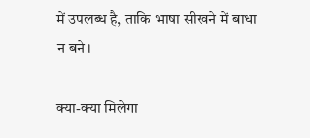में उपलब्ध है, ताकि भाषा सीखने में बाधा न बने।

क्या-क्या मिलेगा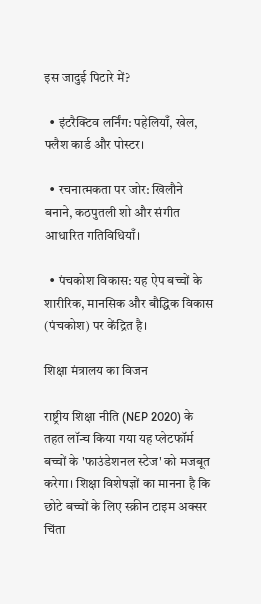इस जादुई पिटारे में?

  • इंटरैक्टिव लर्निंग: पहेलियाँ, खेल, फ्लैश कार्ड और पोस्टर।

  • रचनात्मकता पर जोर: खिलौने बनाने, कठपुतली शो और संगीत आधारित गतिविधियाँ।

  • पंचकोश विकास: यह ऐप बच्चों के शारीरिक, मानसिक और बौद्धिक विकास (पंचकोश) पर केंद्रित है।

शिक्षा मंत्रालय का विजन

राष्ट्रीय शिक्षा नीति (NEP 2020) के तहत लॉन्च किया गया यह प्लेटफॉर्म बच्चों के 'फाउंडेशनल स्टेज' को मजबूत करेगा। शिक्षा विशेषज्ञों का मानना है कि छोटे बच्चों के लिए स्क्रीन टाइम अक्सर चिंता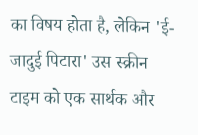का विषय होता है, लेकिन 'ई-जादुई पिटारा' उस स्क्रीन टाइम को एक सार्थक और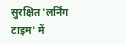सुरक्षित 'लर्निंग टाइम' में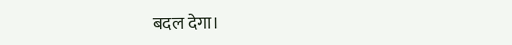बदल देगा।